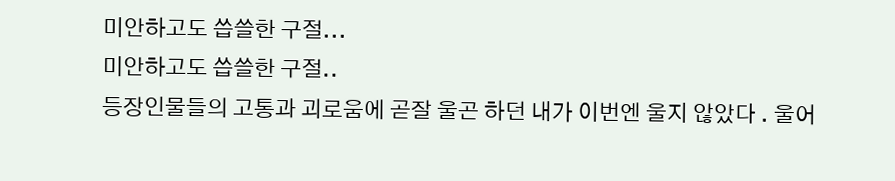미안하고도 씁쓸한 구절...
미안하고도 씁쓸한 구절..
등장인물들의 고통과 괴로움에 곧잘 울곤 하던 내가 이번엔 울지 않았다 . 울어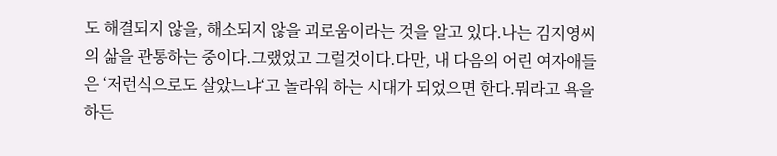도 해결되지 않을, 해소되지 않을 괴로움이라는 것을 알고 있다.나는 김지영씨의 삶을 관통하는 중이다.그랬었고 그럴것이다.다만, 내 다음의 어린 여자애들은 ‘저런식으로도 살았느냐‘고 놀라워 하는 시대가 되었으면 한다.뭐라고 욕을 하든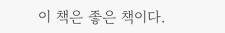이 책은 좋은 책이다.